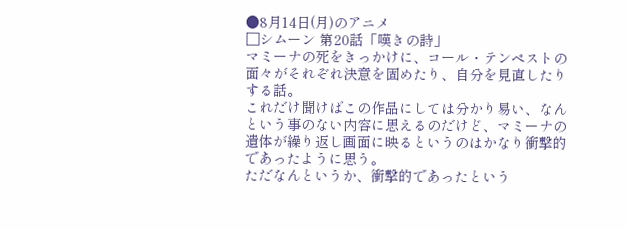●8月14日(月)のアニメ
□シムーン 第20話「嘆きの詩」
マミーナの死をきっかけに、コール・テンペストの面々がそれぞれ決意を固めたり、自分を見直したりする話。
これだけ聞けばこの作品にしては分かり易い、なんという事のない内容に思えるのだけど、マミーナの遺体が繰り返し画面に映るというのはかなり衝撃的であったように思う。
ただなんというか、衝撃的であったという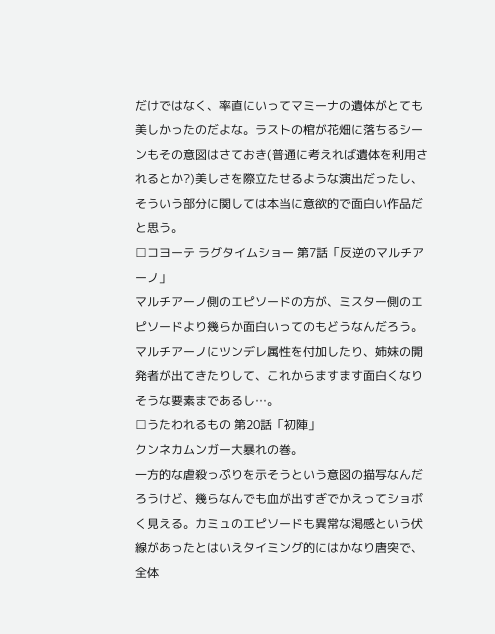だけではなく、率直にいってマミーナの遺体がとても美しかったのだよな。ラストの棺が花畑に落ちるシーンもその意図はさておき(普通に考えれば遺体を利用されるとか?)美しさを際立たせるような演出だったし、そういう部分に関しては本当に意欲的で面白い作品だと思う。
□コヨーテ ラグタイムショー 第7話「反逆のマルチアーノ」
マルチアーノ側のエピソードの方が、ミスター側のエピソードより幾らか面白いってのもどうなんだろう。マルチアーノにツンデレ属性を付加したり、姉妹の開発者が出てきたりして、これからますます面白くなりそうな要素まであるし…。
□うたわれるもの 第20話「初陣」
クンネカムンガー大暴れの巻。
一方的な虐殺っぷりを示そうという意図の描写なんだろうけど、幾らなんでも血が出すぎでかえってショボく見える。カミュのエピソードも異常な渇感という伏線があったとはいえタイミング的にはかなり唐突で、全体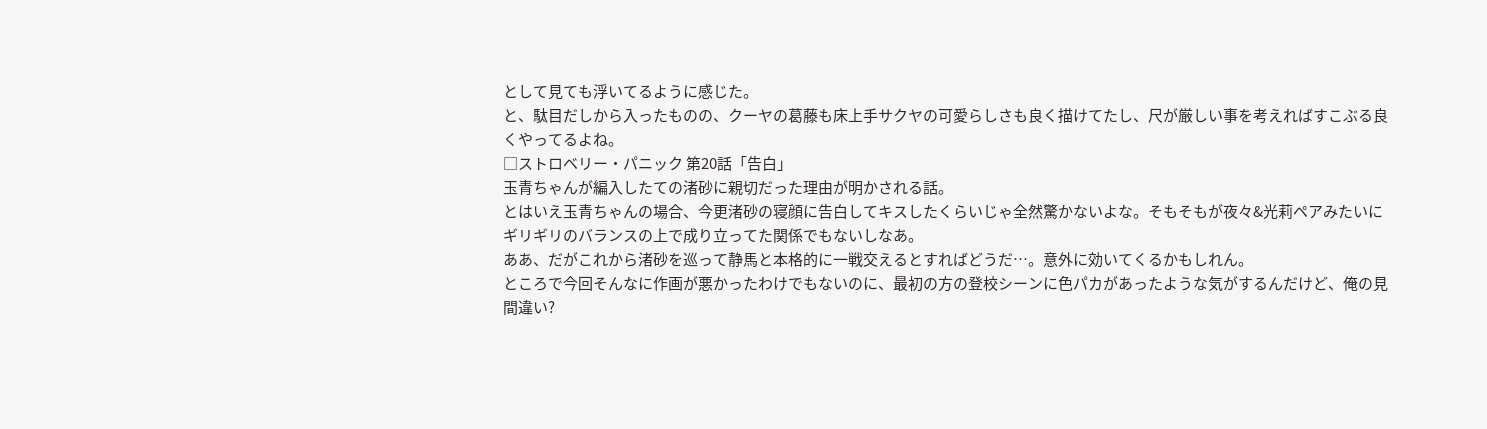として見ても浮いてるように感じた。
と、駄目だしから入ったものの、クーヤの葛藤も床上手サクヤの可愛らしさも良く描けてたし、尺が厳しい事を考えればすこぶる良くやってるよね。
□ストロベリー・パニック 第20話「告白」
玉青ちゃんが編入したての渚砂に親切だった理由が明かされる話。
とはいえ玉青ちゃんの場合、今更渚砂の寝顔に告白してキスしたくらいじゃ全然驚かないよな。そもそもが夜々&光莉ペアみたいにギリギリのバランスの上で成り立ってた関係でもないしなあ。
ああ、だがこれから渚砂を巡って静馬と本格的に一戦交えるとすればどうだ…。意外に効いてくるかもしれん。
ところで今回そんなに作画が悪かったわけでもないのに、最初の方の登校シーンに色パカがあったような気がするんだけど、俺の見間違い?